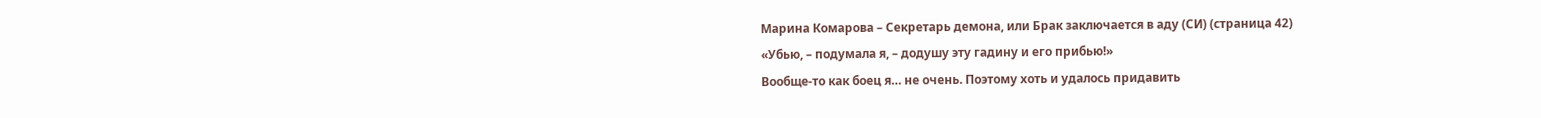Марина Комарова – Секретарь демона, или Брак заключается в аду (СИ) (страница 42)
«Убью, – подумала я, – додушу эту гадину и его прибью!»
Вообще-то как боец я… не очень. Поэтому хоть и удалось придавить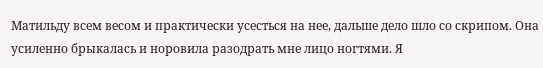Матильду всем весом и практически усесться на нее, дальше дело шло со скрипом. Она усиленно брыкалась и норовила разодрать мне лицо ногтями. Я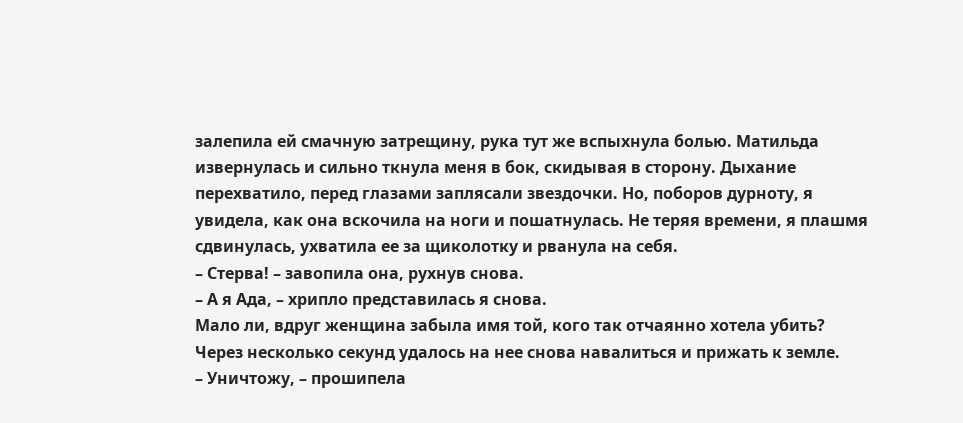залепила ей смачную затрещину, рука тут же вспыхнула болью. Матильда извернулась и сильно ткнула меня в бок, скидывая в сторону. Дыхание перехватило, перед глазами заплясали звездочки. Но, поборов дурноту, я увидела, как она вскочила на ноги и пошатнулась. Не теряя времени, я плашмя сдвинулась, ухватила ее за щиколотку и рванула на себя.
– Стерва! – завопила она, рухнув снова.
– А я Ада, – хрипло представилась я снова.
Мало ли, вдруг женщина забыла имя той, кого так отчаянно хотела убить?
Через несколько секунд удалось на нее снова навалиться и прижать к земле.
– Уничтожу, – прошипела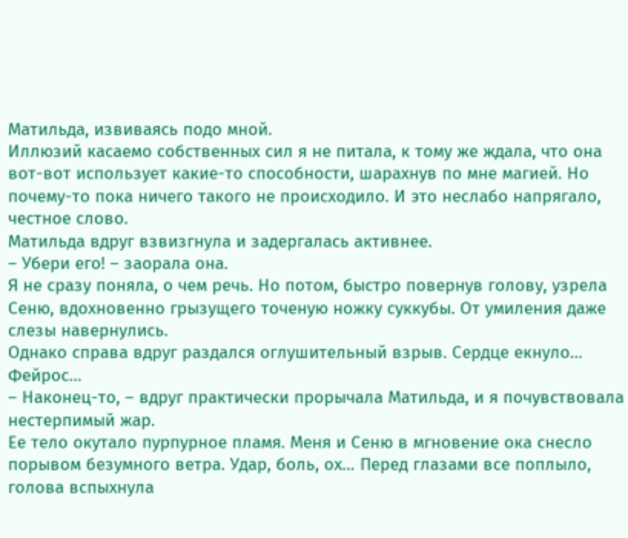Матильда, извиваясь подо мной.
Иллюзий касаемо собственных сил я не питала, к тому же ждала, что она вот-вот использует какие-то способности, шарахнув по мне магией. Но почему-то пока ничего такого не происходило. И это неслабо напрягало, честное слово.
Матильда вдруг взвизгнула и задергалась активнее.
– Убери его! – заорала она.
Я не сразу поняла, о чем речь. Но потом, быстро повернув голову, узрела Сеню, вдохновенно грызущего точеную ножку суккубы. От умиления даже слезы навернулись.
Однако справа вдруг раздался оглушительный взрыв. Сердце екнуло… Фейрос…
– Наконец-то, – вдруг практически прорычала Матильда, и я почувствовала нестерпимый жар.
Ее тело окутало пурпурное пламя. Меня и Сеню в мгновение ока снесло порывом безумного ветра. Удар, боль, ох… Перед глазами все поплыло, голова вспыхнула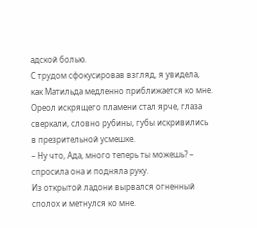адской болью.
С трудом сфокусировав взгляд, я увидела, как Матильда медленно приближается ко мне. Ореол искрящего пламени стал ярче, глаза сверкали, словно рубины, губы искривились в презрительной усмешке.
– Ну что, Ада, много теперь ты можешь? – спросила она и подняла руку.
Из открытой ладони вырвался огненный сполох и метнулся ко мне.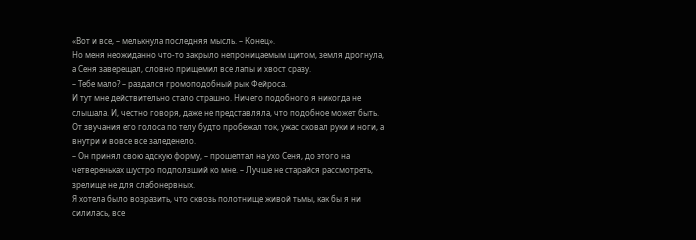«Вот и все, – мелькнула последняя мысль. – Конец».
Но меня неожиданно что-то закрыло непроницаемым щитом, земля дрогнула, а Сеня заверещал, словно прищемил все лапы и хвост сразу.
– Тебе мало? – раздался громоподобный рык Фейроса.
И тут мне действительно стало страшно. Ничего подобного я никогда не слышала. И, честно говоря, даже не представляла, что подобное может быть. От звучания его голоса по телу будто пробежал ток, ужас сковал руки и ноги, а внутри и вовсе все заледенело.
– Он принял свою адскую форму, – прошептал на ухо Сеня, до этого на четвереньках шустро подползший ко мне. – Лучше не старайся рассмотреть, зрелище не для слабонервных.
Я хотела было возразить, что сквозь полотнище живой тьмы, как бы я ни силилась, все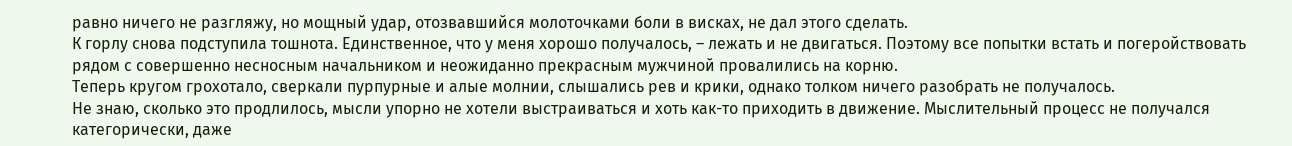равно ничего не разгляжу, но мощный удар, отозвавшийся молоточками боли в висках, не дал этого сделать.
К горлу снова подступила тошнота. Единственное, что у меня хорошо получалось, – лежать и не двигаться. Поэтому все попытки встать и погеройствовать рядом с совершенно несносным начальником и неожиданно прекрасным мужчиной провалились на корню.
Теперь кругом грохотало, сверкали пурпурные и алые молнии, слышались рев и крики, однако толком ничего разобрать не получалось.
Не знаю, сколько это продлилось, мысли упорно не хотели выстраиваться и хоть как-то приходить в движение. Мыслительный процесс не получался категорически, даже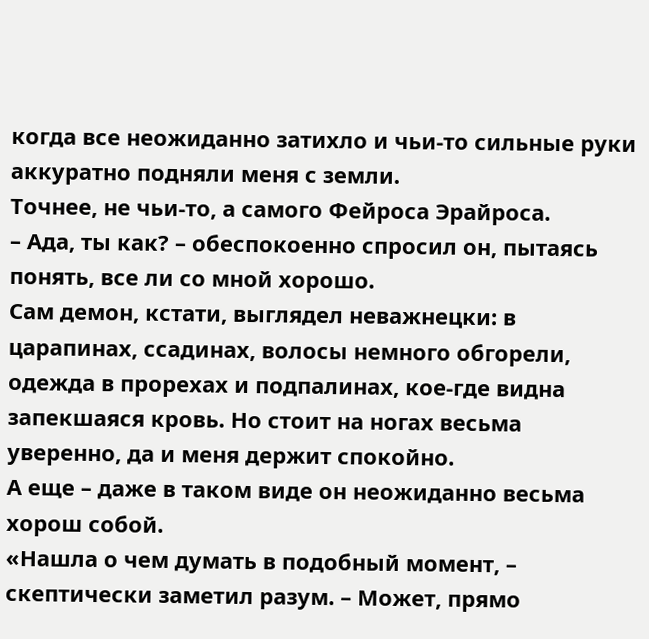когда все неожиданно затихло и чьи-то сильные руки аккуратно подняли меня с земли.
Точнее, не чьи-то, а самого Фейроса Эрайроса.
– Ада, ты как? – обеспокоенно спросил он, пытаясь понять, все ли со мной хорошо.
Сам демон, кстати, выглядел неважнецки: в царапинах, ссадинах, волосы немного обгорели, одежда в прорехах и подпалинах, кое-где видна запекшаяся кровь. Но стоит на ногах весьма уверенно, да и меня держит спокойно.
А еще – даже в таком виде он неожиданно весьма хорош собой.
«Нашла о чем думать в подобный момент, – скептически заметил разум. – Может, прямо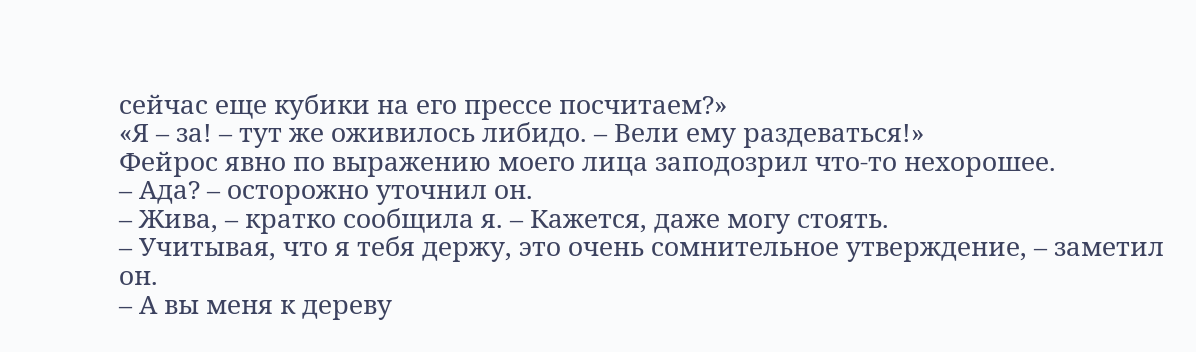сейчас еще кубики на его прессе посчитаем?»
«Я – за! – тут же оживилось либидо. – Вели ему раздеваться!»
Фейрос явно по выражению моего лица заподозрил что-то нехорошее.
– Ада? – осторожно уточнил он.
– Жива, – кратко сообщила я. – Кажется, даже могу стоять.
– Учитывая, что я тебя держу, это очень сомнительное утверждение, – заметил он.
– А вы меня к дереву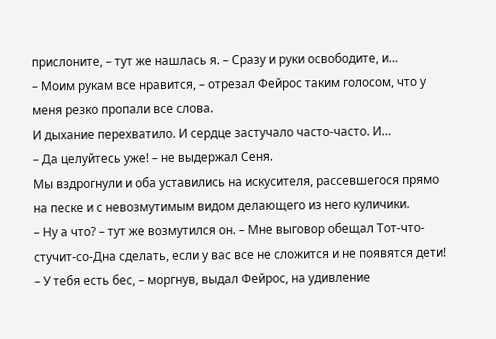прислоните, – тут же нашлась я. – Сразу и руки освободите, и…
– Моим рукам все нравится, – отрезал Фейрос таким голосом, что у меня резко пропали все слова.
И дыхание перехватило. И сердце застучало часто-часто. И…
– Да целуйтесь уже! – не выдержал Сеня.
Мы вздрогнули и оба уставились на искусителя, рассевшегося прямо на песке и с невозмутимым видом делающего из него куличики.
– Ну а что? – тут же возмутился он. – Мне выговор обещал Тот-что-стучит-со-Дна сделать, если у вас все не сложится и не появятся дети!
– У тебя есть бес, – моргнув, выдал Фейрос, на удивление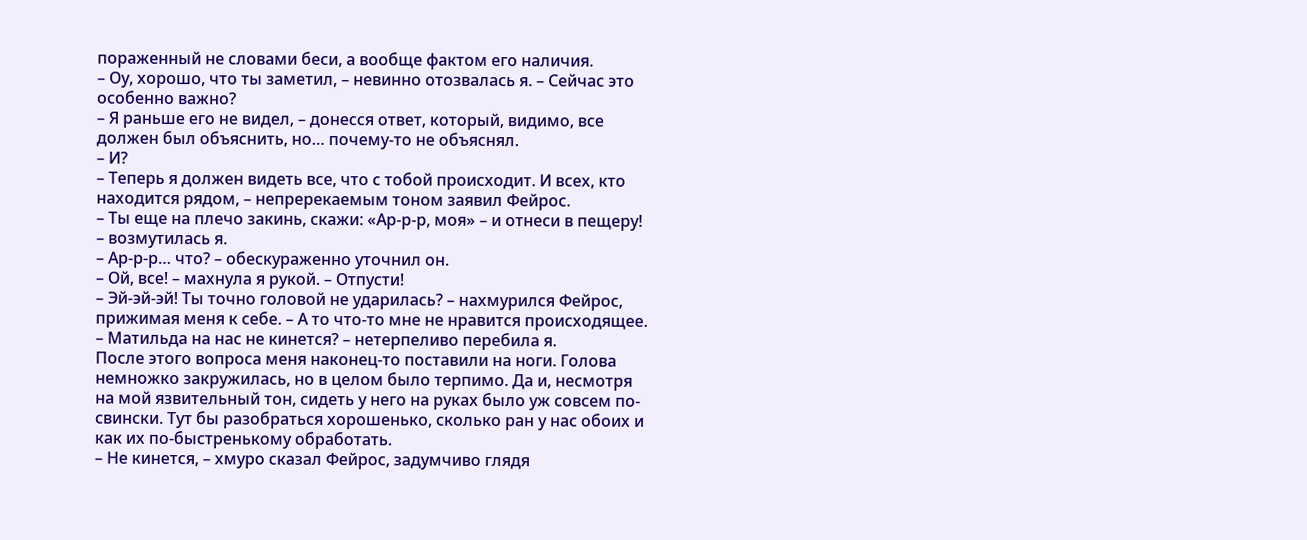пораженный не словами беси, а вообще фактом его наличия.
– Оу, хорошо, что ты заметил, – невинно отозвалась я. – Сейчас это особенно важно?
– Я раньше его не видел, – донесся ответ, который, видимо, все должен был объяснить, но… почему-то не объяснял.
– И?
– Теперь я должен видеть все, что с тобой происходит. И всех, кто находится рядом, – непререкаемым тоном заявил Фейрос.
– Ты еще на плечо закинь, скажи: «Ар-р-р, моя» – и отнеси в пещеру! – возмутилась я.
– Ар-р-р… что? – обескураженно уточнил он.
– Ой, все! – махнула я рукой. – Отпусти!
– Эй-эй-эй! Ты точно головой не ударилась? – нахмурился Фейрос, прижимая меня к себе. – А то что-то мне не нравится происходящее.
– Матильда на нас не кинется? – нетерпеливо перебила я.
После этого вопроса меня наконец-то поставили на ноги. Голова немножко закружилась, но в целом было терпимо. Да и, несмотря на мой язвительный тон, сидеть у него на руках было уж совсем по-свински. Тут бы разобраться хорошенько, сколько ран у нас обоих и как их по-быстренькому обработать.
– Не кинется, – хмуро сказал Фейрос, задумчиво глядя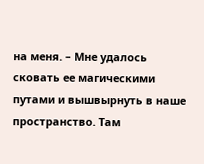на меня. – Мне удалось сковать ее магическими путами и вышвырнуть в наше пространство. Там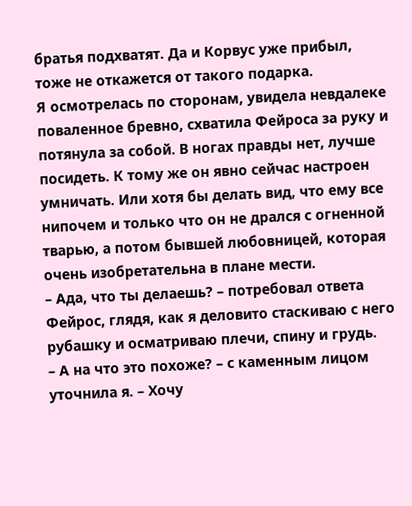братья подхватят. Да и Корвус уже прибыл, тоже не откажется от такого подарка.
Я осмотрелась по сторонам, увидела невдалеке поваленное бревно, схватила Фейроса за руку и потянула за собой. В ногах правды нет, лучше посидеть. К тому же он явно сейчас настроен умничать. Или хотя бы делать вид, что ему все нипочем и только что он не дрался с огненной тварью, а потом бывшей любовницей, которая очень изобретательна в плане мести.
– Ада, что ты делаешь? – потребовал ответа Фейрос, глядя, как я деловито стаскиваю с него рубашку и осматриваю плечи, спину и грудь.
– А на что это похоже? – с каменным лицом уточнила я. – Хочу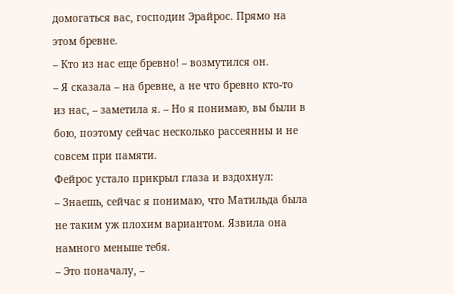домогаться вас, господин Эрайрос. Прямо на этом бревне.
– Кто из нас еще бревно! – возмутился он.
– Я сказала – на бревне, а не что бревно кто-то из нас, – заметила я. – Но я понимаю, вы были в бою, поэтому сейчас несколько рассеянны и не совсем при памяти.
Фейрос устало прикрыл глаза и вздохнул:
– Знаешь, сейчас я понимаю, что Матильда была не таким уж плохим вариантом. Язвила она намного меньше тебя.
– Это поначалу, –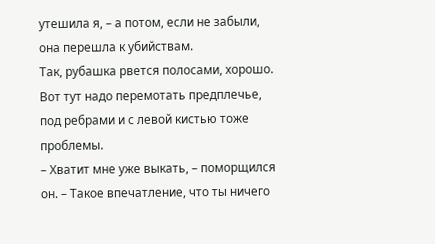утешила я, – а потом, если не забыли, она перешла к убийствам.
Так, рубашка рвется полосами, хорошо. Вот тут надо перемотать предплечье, под ребрами и с левой кистью тоже проблемы.
– Хватит мне уже выкать, – поморщился он. – Такое впечатление, что ты ничего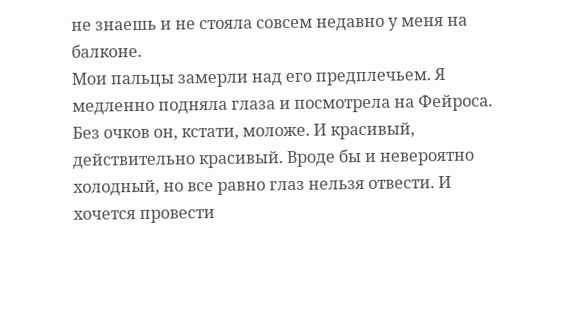не знаешь и не стояла совсем недавно у меня на балконе.
Мои пальцы замерли над его предплечьем. Я медленно подняла глаза и посмотрела на Фейроса. Без очков он, кстати, моложе. И красивый, действительно красивый. Вроде бы и невероятно холодный, но все равно глаз нельзя отвести. И хочется провести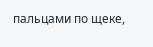пальцами по щеке,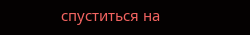спуститься на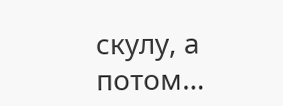скулу, а потом…